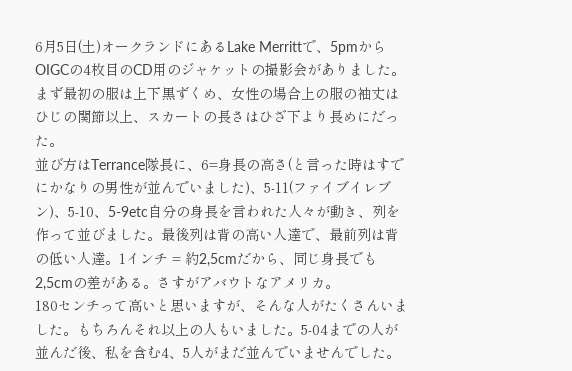6月5日(土)オークランドにあるLake Merrittで、5pmからOIGCの4枚目のCD用のジャケットの撮影会がありました。
まず最初の服は上下黒ずくめ、女性の場合上の服の袖丈はひじの関節以上、スカートの長さはひざ下より長めにだった。
並び方はTerrance隊長に、6=身長の高さ(と言った時はすでにかなりの男性が並んでいました)、5-11(ファイブイレブン)、5-10、5-9etc自分の身長を言われた人々が動き、列を作って並びました。最後列は背の高い人達で、最前列は背の低い人達。1インチ = 約2,5cmだから、同じ身長でも2,5cmの差がある。さすがアバウトなアメリカ。
180センチって高いと思いますが、そんな人がたくさんいました。もちろんそれ以上の人もいました。5-04までの人が並んだ後、私を含む4、5人がまだ並んでいませんでした。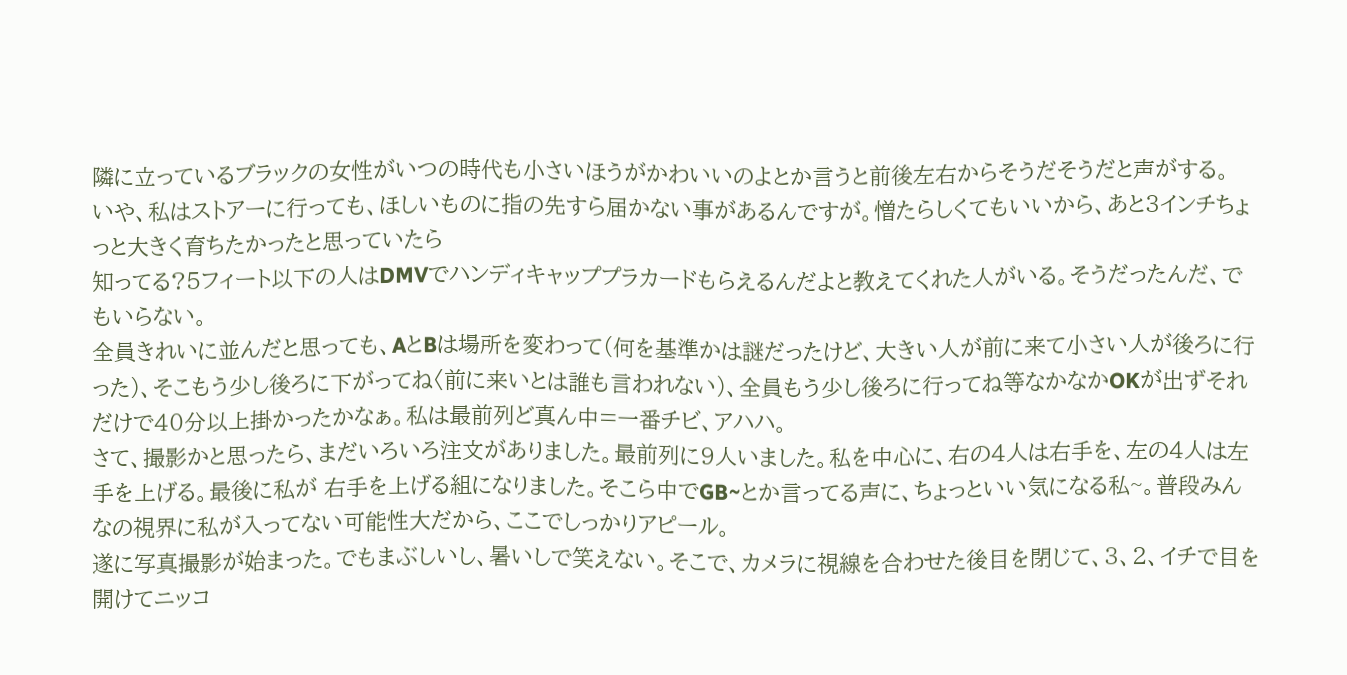隣に立っているブラックの女性がいつの時代も小さいほうがかわいいのよとか言うと前後左右からそうだそうだと声がする。
いや、私はストアーに行っても、ほしいものに指の先すら届かない事があるんですが。憎たらしくてもいいから、あと3インチちょっと大きく育ちたかったと思っていたら
知ってる?5フィート以下の人はDMVでハンディキャッププラカードもらえるんだよと教えてくれた人がいる。そうだったんだ、でもいらない。
全員きれいに並んだと思っても、AとBは場所を変わって(何を基準かは謎だったけど、大きい人が前に来て小さい人が後ろに行った)、そこもう少し後ろに下がってね〈前に来いとは誰も言われない)、全員もう少し後ろに行ってね等なかなかOKが出ずそれだけで40分以上掛かったかなぁ。私は最前列ど真ん中=一番チビ、アハハ。
さて、撮影かと思ったら、まだいろいろ注文がありました。最前列に9人いました。私を中心に、右の4人は右手を、左の4人は左手を上げる。最後に私が 右手を上げる組になりました。そこら中でGB~とか言ってる声に、ちょっといい気になる私~。普段みんなの視界に私が入ってない可能性大だから、ここでしっかりアピール。
遂に写真撮影が始まった。でもまぶしいし、暑いしで笑えない。そこで、カメラに視線を合わせた後目を閉じて、3、2、イチで目を開けてニッコ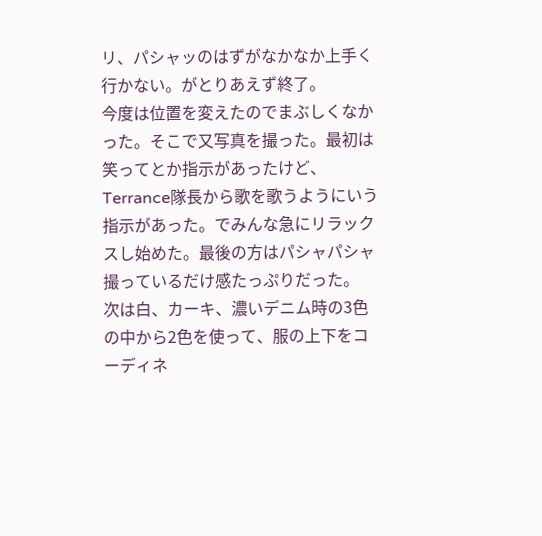リ、パシャッのはずがなかなか上手く行かない。がとりあえず終了。
今度は位置を変えたのでまぶしくなかった。そこで又写真を撮った。最初は笑ってとか指示があったけど、Terrance隊長から歌を歌うようにいう指示があった。でみんな急にリラックスし始めた。最後の方はパシャパシャ撮っているだけ感たっぷりだった。
次は白、カーキ、濃いデニム時の3色の中から2色を使って、服の上下をコーディネ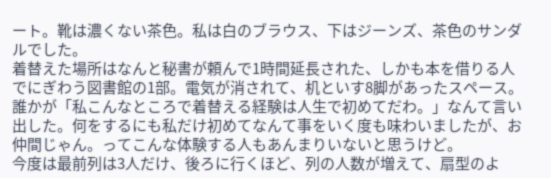ート。靴は濃くない茶色。私は白のブラウス、下はジーンズ、茶色のサンダルでした。
着替えた場所はなんと秘書が頼んで1時間延長された、しかも本を借りる人でにぎわう図書館の1部。電気が消されて、机といす8脚があったスペース。誰かが「私こんなところで着替える経験は人生で初めてだわ。」なんて言い出した。何をするにも私だけ初めてなんて事をいく度も味わいましたが、お仲間じゃん。ってこんな体験する人もあんまりいないと思うけど。
今度は最前列は3人だけ、後ろに行くほど、列の人数が増えて、扇型のよ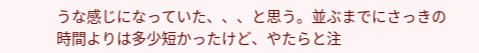うな感じになっていた、、、と思う。並ぶまでにさっきの時間よりは多少短かったけど、やたらと注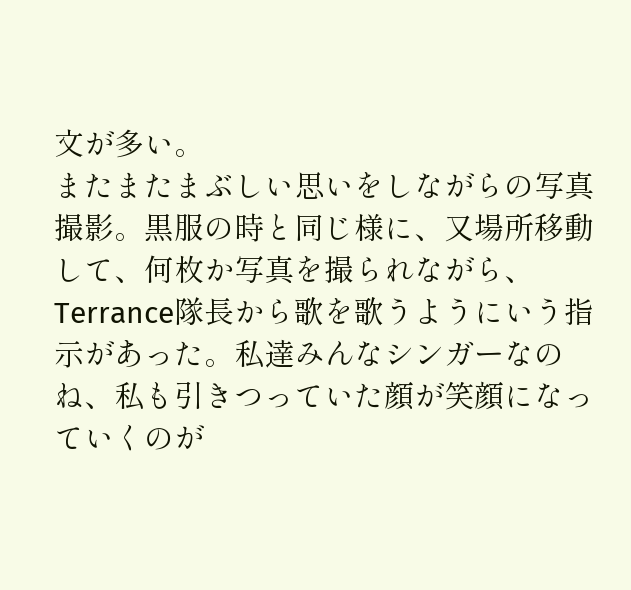文が多い。
またまたまぶしい思いをしながらの写真撮影。黒服の時と同じ様に、又場所移動して、何枚か写真を撮られながら、Terrance隊長から歌を歌うようにいう指示があった。私達みんなシンガーなのね、私も引きつっていた顔が笑顔になっていくのが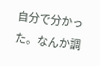自分で分かった。なんか調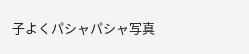子よくパシャパシャ写真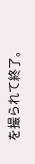を撮られて終了。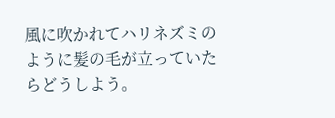風に吹かれてハリネズミのように髪の毛が立っていたらどうしよう。